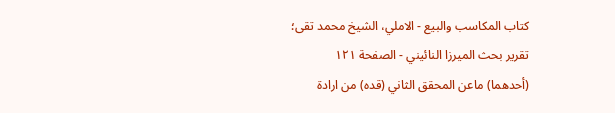كتاب المكاسب والبيع - الاملي، الشيخ محمد تقى؛ تقرير بحث الميرزا النائيني - الصفحة ١٢١
(أحدهما) ماعن المحقق الثاني (قده) من ارادة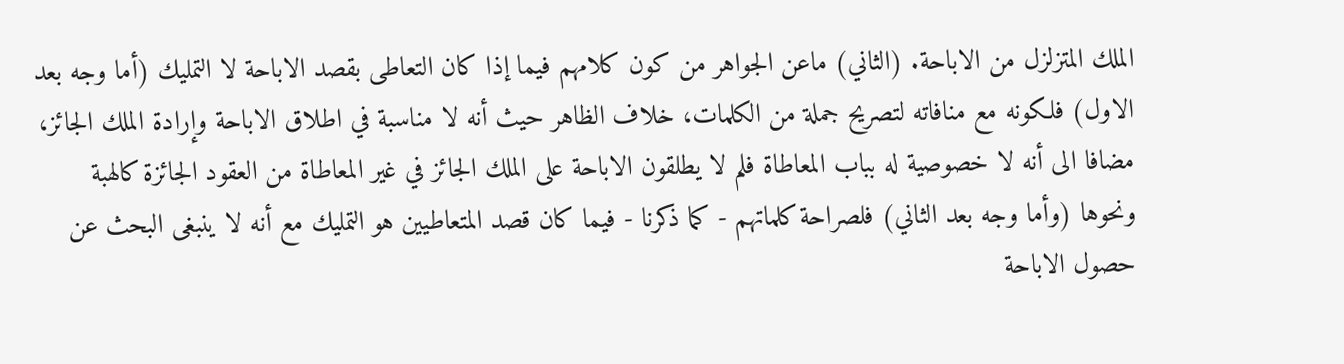الملك المتزلزل من الاباحة. (الثاني) ماعن الجواهر من كون كلامهم فيما إذا كان التعاطى بقصد الاباحة لا التمليك (أما وجه بعد الاول) فلكونه مع منافاته لتصريح جملة من الكلمات، خلاف الظاهر حيث أنه لا مناسبة في اطلاق الاباحة وإرادة الملك الجائز، مضافا الى أنه لا خصوصية له بباب المعاطاة فلم لا يطلقون الاباحة على الملك الجائز في غير المعاطاة من العقود الجائزة كالهبة ونحوها (وأما وجه بعد الثاني) فلصراحة كلماتهم - كما ذكرنا - فيما كان قصد المتعاطيين هو التمليك مع أنه لا ينبغى البحث عن حصول الاباحة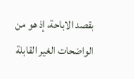بقصد الاباحة، إذ هو من الواضحات الغير القابلة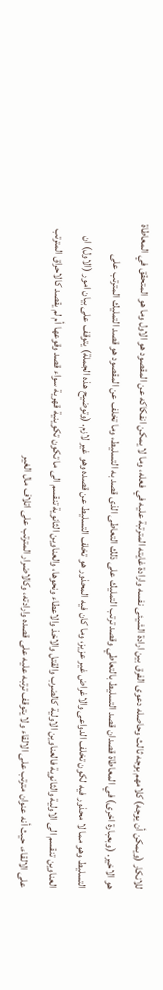للانكار (ويمكن أن يوجه) كلامهم بوجه ثالث وحاصله دعوى الفرق بين ارادة الشيئى نفسه وارادة غايته المترتبة عليه في فعله، وما لا يمكن انفكاكه عن المقصود هو الاول وما هو المتحقق في المعاطاة هو الاخير. (وبعبارة اخرى) في المعاطاة قصدان قصد التسليط بالتعاطي وقصد ترتب التمليك على ذلك التعاطى الذى قصد به التسليط، وما تخلف عن المقصود هو قصد التمليك المترتب على التسليط وهو مما لا محذور فيه لكون تخلف الدواعى والاغراض غير عزيز، وما كان فيه المحذور هو تخلف التسليط عن قصده وهو غير لازم. (وتوضيح هذه الجملة) يتوقف على بيان امور (الاول) ان العناوين تنقسم الى الاولية والثانوية فالعناوين الاولية كالضرب والقتل والاخذ والاعطاء ونحوها، والعناوين الثانوية تنقسم الى ما تكون تكوينية قهرية سواء قصد وقوعها أم لم يقصد كالاحراق المترتب على الالقاء، حيث أنه عنوان مترتب على الالقاء ولا يتوقف ترتبه عليه على قصده وارادته، وكالاضرار المترتب على اتلاف مال الغير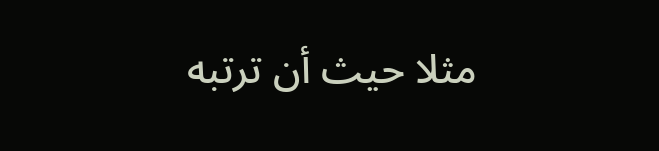مثلا حيث أن ترتبه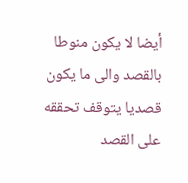أيضا لا يكون منوطا بالقصد والى ما يكون قصديا يتوقف تحققه على القصد